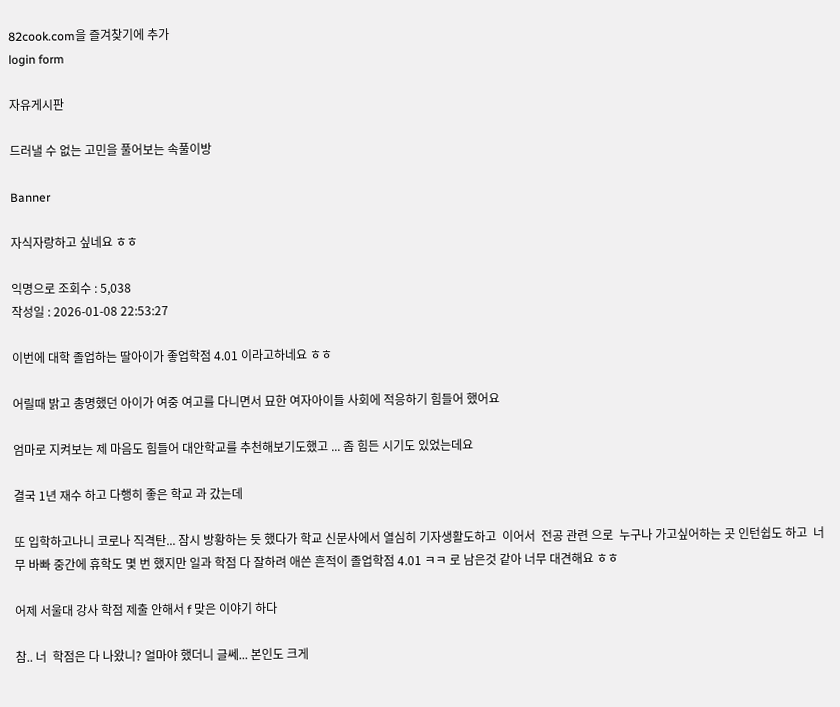82cook.com을 즐겨찾기에 추가
login form

자유게시판

드러낼 수 없는 고민을 풀어보는 속풀이방

Banner

자식자랑하고 싶네요 ㅎㅎ

익명으로 조회수 : 5,038
작성일 : 2026-01-08 22:53:27

이번에 대학 졸업하는 딸아이가 좋업학점 4.01 이라고하네요 ㅎㅎ

어릴때 밝고 총명했던 아이가 여중 여고를 다니면서 묘한 여자아이들 사회에 적응하기 힘들어 했어요

엄마로 지켜보는 제 마음도 힘들어 대안학교를 추천해보기도했고 ... 좀 힘든 시기도 있었는데요

결국 1년 재수 하고 다행히 좋은 학교 과 갔는데

또 입학하고나니 코로나 직격탄... 잠시 방황하는 듯 했다가 학교 신문사에서 열심히 기자생활도하고  이어서  전공 관련 으로  누구나 가고싶어하는 곳 인턴쉽도 하고  너무 바빠 중간에 휴학도 몇 번 했지만 일과 학점 다 잘하려 애쓴 흔적이 졸업학점 4.01 ㅋㅋ 로 남은것 같아 너무 대견해요 ㅎㅎ

어제 서울대 강사 학점 제출 안해서 f 맞은 이야기 하다

참.. 너  학점은 다 나왔니? 얼마야 했더니 글쎄... 본인도 크게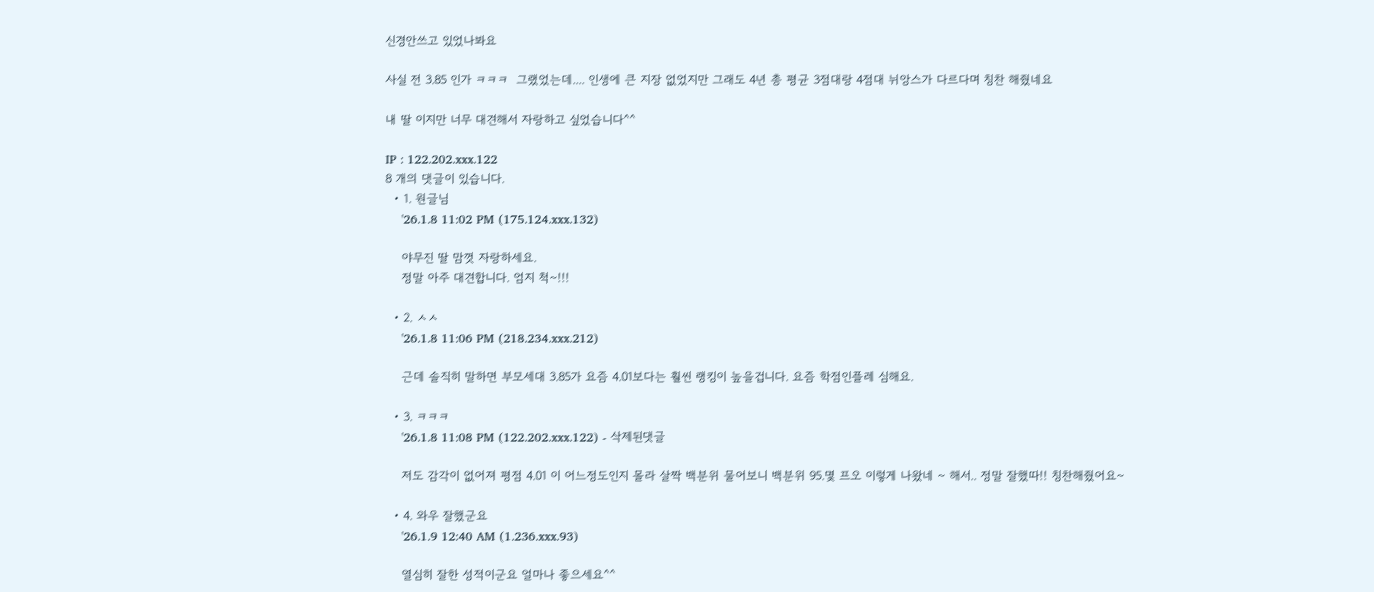신경안쓰고 있었나봐요

사실 전 3.85 인가 ㅋㅋㅋ  그랬었는데.... 인생에 큰 지장 없었지만 그래도 4년 총 평균 3점대랑 4점대 뉘앙스가 다르다며 칭찬 해줬네요

내 딸 이지만 너무 대견해서 자랑하고 싶었습니다^^

IP : 122.202.xxx.122
8 개의 댓글이 있습니다.
  • 1. 원글님
    '26.1.8 11:02 PM (175.124.xxx.132)

    야무진 딸 맘껏 자랑하세요.
    정말 아주 대견합니다. 엄지 척~!!!

  • 2. ㅅㅅ
    '26.1.8 11:06 PM (218.234.xxx.212)

    근데 솔직히 말하면 부모세대 3.85가 요즘 4.01보다는 훨씬 랭킹이 높을겁니다. 요즘 학점인플레 심해요.

  • 3. ㅋㅋㅋ
    '26.1.8 11:08 PM (122.202.xxx.122) - 삭제된댓글

    저도 감각이 없어져 평점 4.01 이 어느정도인지 몰라 살짝 백분위 물어보니 백분위 95.몇 프오 이렇게 나왔네 ~ 해서.. 정말 잘했따!! 칭찬해줬어요~

  • 4. 와우 잘했군요
    '26.1.9 12:40 AM (1.236.xxx.93)

    열심히 잘한 성적이군요 얼마나 좋으세요^^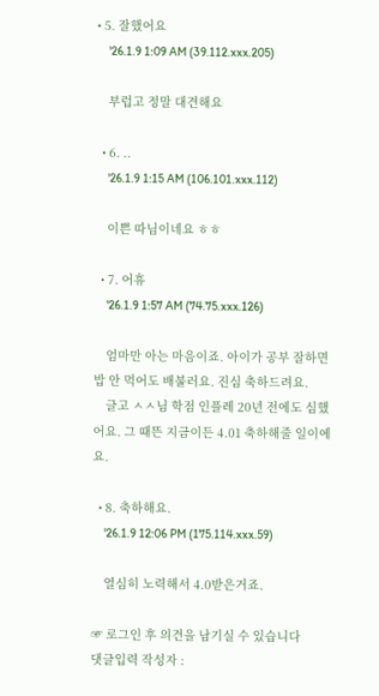• 5. 잘했어요
    '26.1.9 1:09 AM (39.112.xxx.205)

    부럽고 정말 대견해요

  • 6. ..
    '26.1.9 1:15 AM (106.101.xxx.112)

    이쁜 따님이네요 ㅎㅎ

  • 7. 어휴
    '26.1.9 1:57 AM (74.75.xxx.126)

    엄마만 아는 마음이죠. 아이가 공부 잘하면 밥 안 먹어도 배불러요. 진심 축하드려요.
    글고 ㅅㅅ님 학점 인플레 20년 전에도 심했어요. 그 때뜬 지금이든 4.01 축하해줄 일이에요.

  • 8. 축하해요.
    '26.1.9 12:06 PM (175.114.xxx.59)

    열심히 노력해서 4.0받은거죠.

☞ 로그인 후 의견을 남기실 수 있습니다
댓글입력 작성자 :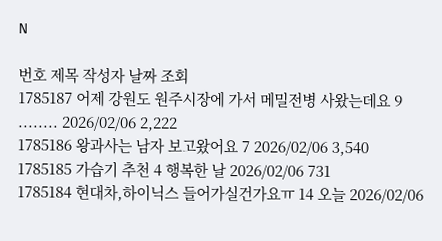N

번호 제목 작성자 날짜 조회
1785187 어제 강원도 원주시장에 가서 메밀전병 사왔는데요 9 ........ 2026/02/06 2,222
1785186 왕과사는 남자 보고왔어요 7 2026/02/06 3,540
1785185 가습기 추천 4 행복한 날 2026/02/06 731
1785184 현대차,하이닉스 들어가실건가요ㅠ 14 오늘 2026/02/06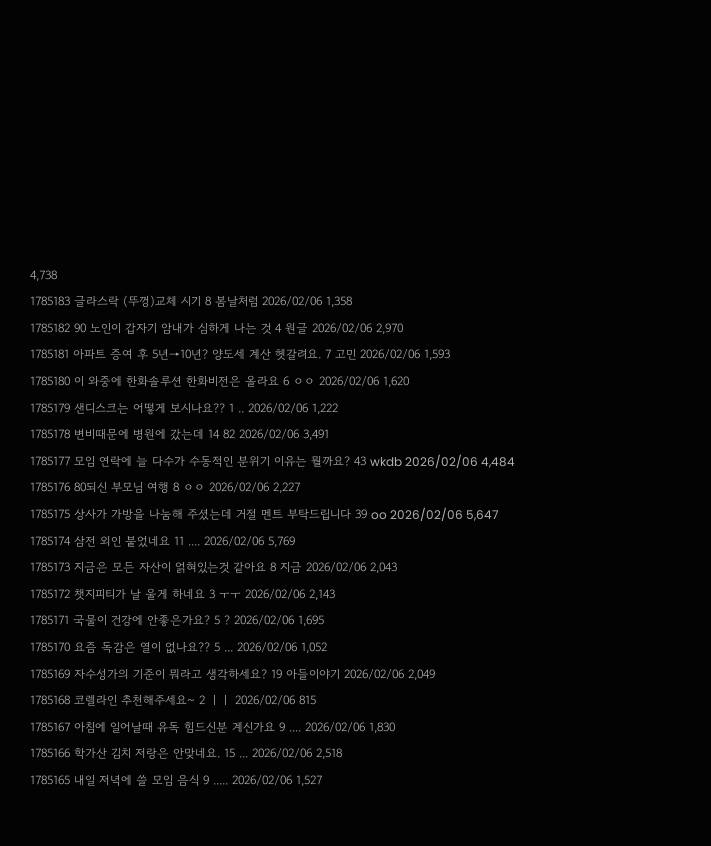4,738
1785183 글라스락 (뚜껑)교체 시기 8 봄날처럼 2026/02/06 1,358
1785182 90 노인이 갑자기 암내가 심하게 나는 것 4 원글 2026/02/06 2,970
1785181 아파트 증여 후 5년→10년? 양도세 계산 헷갈려요. 7 고민 2026/02/06 1,593
1785180 이 와중에 한화솔루션 한화비전은 올라요 6 ㅇㅇ 2026/02/06 1,620
1785179 샌디스크는 어떻게 보시나요?? 1 .. 2026/02/06 1,222
1785178 변비때문에 병원에 갔는데 14 82 2026/02/06 3,491
1785177 모임 연락에 늘 다수가 수동적인 분위기 이유는 뭘까요? 43 wkdb 2026/02/06 4,484
1785176 80되신 부모님 여행 8 ㅇㅇ 2026/02/06 2,227
1785175 상사가 가방을 나눔해 주셨는데 거절 멘트 부탁드립니다 39 oo 2026/02/06 5,647
1785174 삼전 외인 붙었네요 11 .... 2026/02/06 5,769
1785173 지금은 모든 자산이 얽혀있는것 같아요 8 지금 2026/02/06 2,043
1785172 챗지피티가 날 울게 하네요 3 ㅜㅜ 2026/02/06 2,143
1785171 국물이 건강에 안좋은가요? 5 ? 2026/02/06 1,695
1785170 요즘 독감은 열이 없나요?? 5 ... 2026/02/06 1,052
1785169 자수성가의 기준이 뭐라고 생각하세요? 19 아들이야기 2026/02/06 2,049
1785168 코렐라인 추천해주세요~ 2 ㅣㅣ 2026/02/06 815
1785167 아침에 일어날때 유독 힘드신분 계신가요 9 .... 2026/02/06 1,830
1785166 학가산 김치 저랑은 안맞네요. 15 ... 2026/02/06 2,518
1785165 내일 저녁에 쓸 모임 음식 9 ..... 2026/02/06 1,527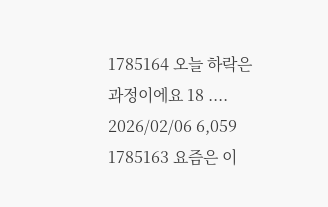1785164 오늘 하락은 과정이에요 18 .... 2026/02/06 6,059
1785163 요즘은 이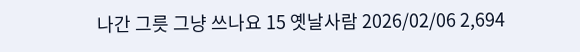나간 그릇 그냥 쓰나요 15 옛날사람 2026/02/06 2,694